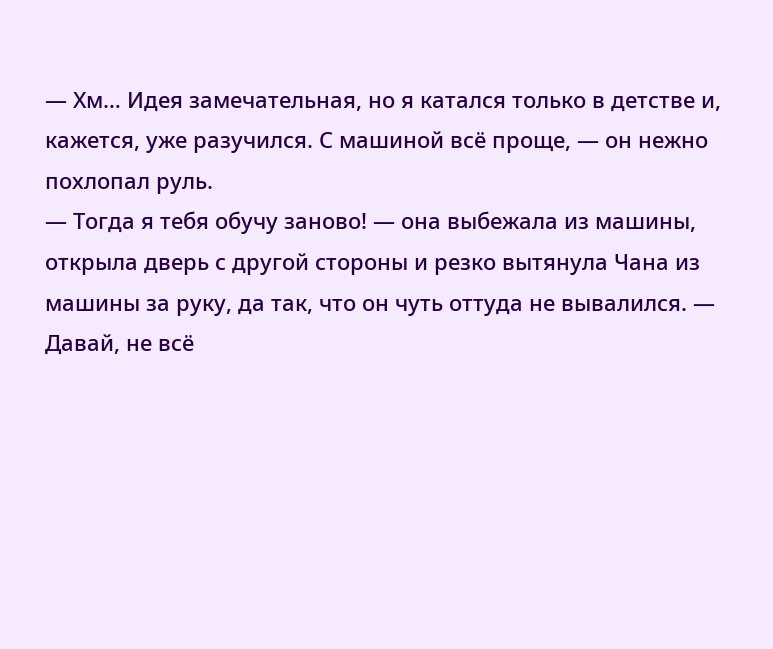— Хм… Идея замечательная, но я катался только в детстве и, кажется, уже разучился. С машиной всё проще, — он нежно похлопал руль.
— Тогда я тебя обучу заново! — она выбежала из машины, открыла дверь с другой стороны и резко вытянула Чана из машины за руку, да так, что он чуть оттуда не вывалился. — Давай, не всё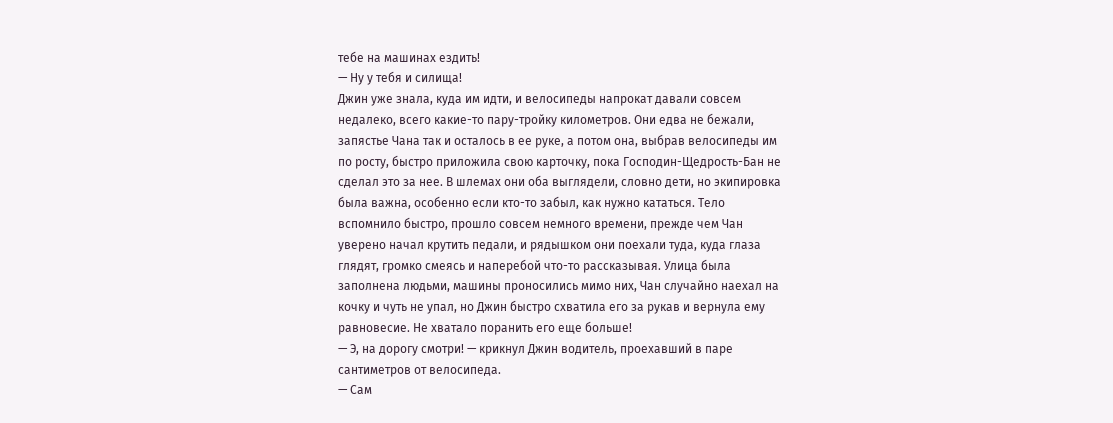тебе на машинах ездить!
— Ну у тебя и силища!
Джин уже знала, куда им идти, и велосипеды напрокат давали совсем недалеко, всего какие-то пару-тройку километров. Они едва не бежали, запястье Чана так и осталось в ее руке, а потом она, выбрав велосипеды им по росту, быстро приложила свою карточку, пока Господин-Щедрость-Бан не сделал это за нее. В шлемах они оба выглядели, словно дети, но экипировка была важна, особенно если кто-то забыл, как нужно кататься. Тело вспомнило быстро, прошло совсем немного времени, прежде чем Чан уверено начал крутить педали, и рядышком они поехали туда, куда глаза глядят, громко смеясь и наперебой что-то рассказывая. Улица была заполнена людьми, машины проносились мимо них, Чан случайно наехал на кочку и чуть не упал, но Джин быстро схватила его за рукав и вернула ему равновесие. Не хватало поранить его еще больше!
— Э, на дорогу смотри! — крикнул Джин водитель, проехавший в паре сантиметров от велосипеда.
— Сам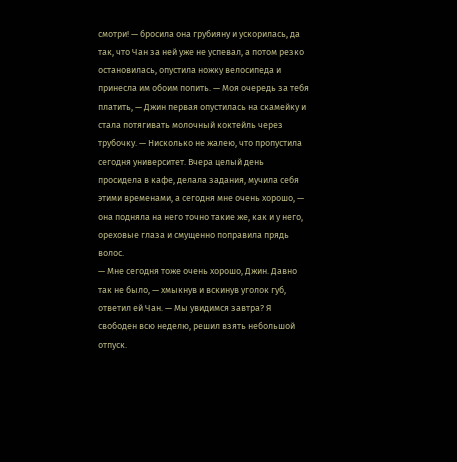смотри! — бросила она грубияну и ускорилась, да так, что Чан за ней уже не успевал, а потом резко остановилась, опустила ножку велосипеда и принесла им обоим попить. — Моя очередь за тебя платить, — Джин первая опустилась на скамейку и стала потягивать молочный коктейль через трубочку. — Нисколько не жалею, что пропустила сегодня университет. Вчера целый день просидела в кафе, делала задания, мучила себя этими временами, а сегодня мне очень хорошо, — она подняла на него точно такие же, как и у него, ореховые глаза и смущенно поправила прядь волос.
— Мне сегодня тоже очень хорошо, Джин. Давно так не было, — хмыкнув и вскинув уголок губ, ответил ей Чан. — Мы увидимся завтра? Я свободен всю неделю, решил взять небольшой отпуск.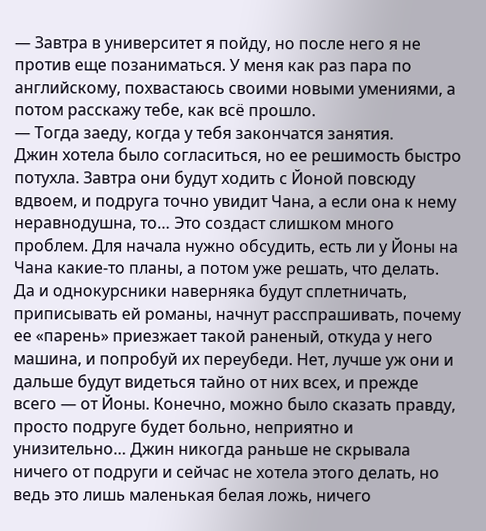— Завтра в университет я пойду, но после него я не против еще позаниматься. У меня как раз пара по английскому, похвастаюсь своими новыми умениями, а потом расскажу тебе, как всё прошло.
— Тогда заеду, когда у тебя закончатся занятия.
Джин хотела было согласиться, но ее решимость быстро потухла. Завтра они будут ходить с Йоной повсюду вдвоем, и подруга точно увидит Чана, а если она к нему неравнодушна, то… Это создаст слишком много проблем. Для начала нужно обсудить, есть ли у Йоны на Чана какие-то планы, а потом уже решать, что делать. Да и однокурсники наверняка будут сплетничать, приписывать ей романы, начнут расспрашивать, почему ее «парень» приезжает такой раненый, откуда у него машина, и попробуй их переубеди. Нет, лучше уж они и дальше будут видеться тайно от них всех, и прежде всего — от Йоны. Конечно, можно было сказать правду, просто подруге будет больно, неприятно и унизительно… Джин никогда раньше не скрывала ничего от подруги и сейчас не хотела этого делать, но ведь это лишь маленькая белая ложь, ничего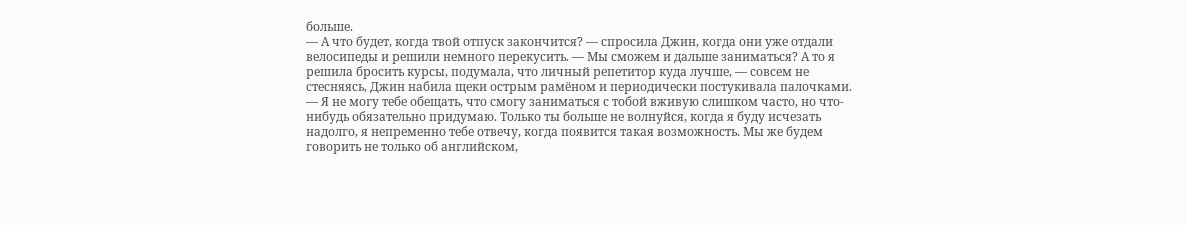больше.
— А что будет, когда твой отпуск закончится? — спросила Джин, когда они уже отдали велосипеды и решили немного перекусить. — Мы сможем и дальше заниматься? А то я решила бросить курсы, подумала, что личный репетитор куда лучше, — совсем не стесняясь, Джин набила щеки острым рамёном и периодически постукивала палочками.
— Я не могу тебе обещать, что смогу заниматься с тобой вживую слишком часто, но что-нибудь обязательно придумаю. Только ты больше не волнуйся, когда я буду исчезать надолго, я непременно тебе отвечу, когда появится такая возможность. Мы же будем говорить не только об английском,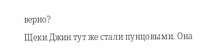верно?
Щеки Джин тут же стали пунцовыми. Она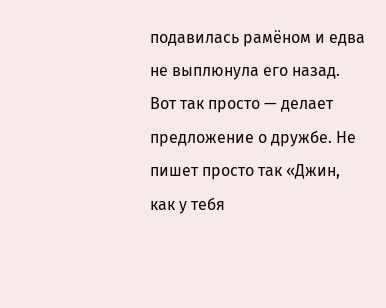подавилась рамёном и едва не выплюнула его назад. Вот так просто — делает предложение о дружбе. Не пишет просто так «Джин, как у тебя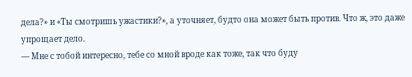дела?» и «Ты смотришь ужастики?», а уточняет, будто она может быть против. Что ж, это даже упрощает дело.
— Мне с тобой интересно, тебе со мной вроде как тоже, так что буду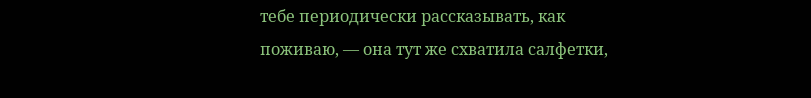тебе периодически рассказывать, как поживаю, — она тут же схватила салфетки,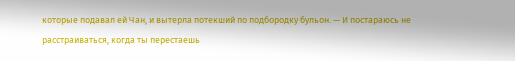которые подавал ей Чан, и вытерла потекший по подбородку бульон. — И постараюсь не расстраиваться, когда ты перестаешь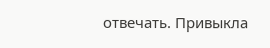отвечать. Привыкла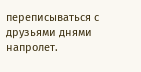переписываться с друзьями днями напролет.